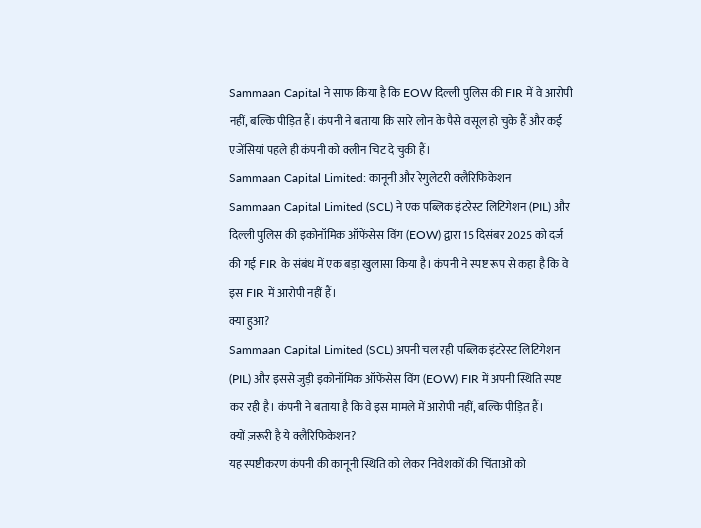Sammaan Capital ने साफ किया है कि EOW दिल्ली पुलिस की FIR में वे आरोपी नहीं, बल्कि पीड़ित हैं। कंपनी ने बताया कि सारे लोन के पैसे वसूल हो चुके हैं और कई एजेंसियां पहले ही कंपनी को क्लीन चिट दे चुकी हैं।
Sammaan Capital Limited: कानूनी और रेगुलेटरी क्लैरिफिकेशन
Sammaan Capital Limited (SCL) ने एक पब्लिक इंटरेस्ट लिटिगेशन (PIL) और दिल्ली पुलिस की इकोनॉमिक ऑफेंसेस विंग (EOW) द्वारा 15 दिसंबर 2025 को दर्ज की गई FIR के संबंध में एक बड़ा खुलासा किया है। कंपनी ने स्पष्ट रूप से कहा है कि वे इस FIR में आरोपी नहीं हैं।
क्या हुआ?
Sammaan Capital Limited (SCL) अपनी चल रही पब्लिक इंटरेस्ट लिटिगेशन (PIL) और इससे जुड़ी इकोनॉमिक ऑफेंसेस विंग (EOW) FIR में अपनी स्थिति स्पष्ट कर रही है। कंपनी ने बताया है कि वे इस मामले में आरोपी नहीं, बल्कि पीड़ित हैं।
क्यों ज़रूरी है ये क्लैरिफिकेशन?
यह स्पष्टीकरण कंपनी की कानूनी स्थिति को लेकर निवेशकों की चिंताओं को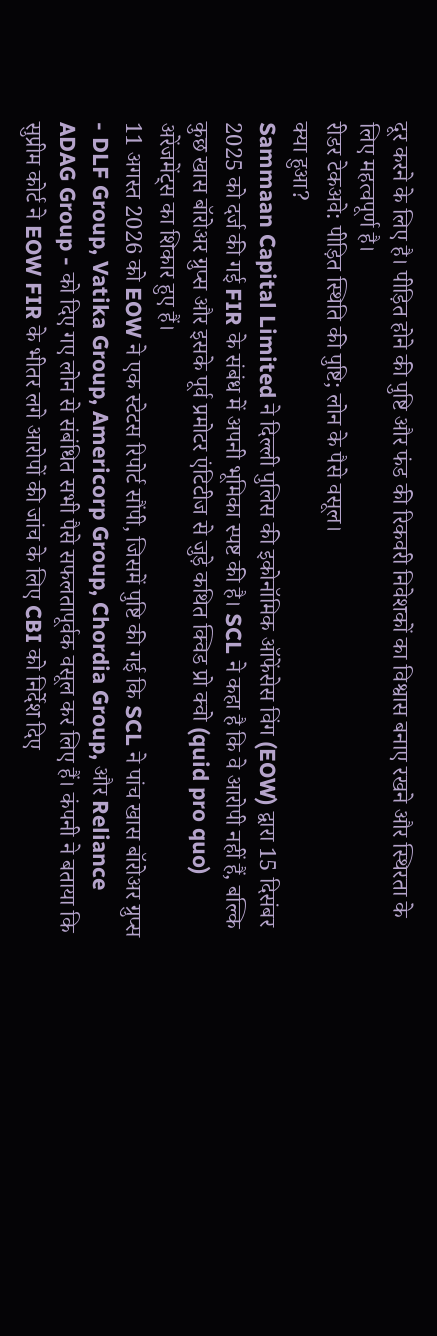दूर करने के लिए है। पीड़ित होने की पुष्टि और फंड की रिकवरी निवेशकों का विश्वास बनाए रखने और स्थिरता के लिए महत्वपूर्ण है।
रीडर टेकअवे: पीड़ित स्थिति की पुष्टि; लोन के पैसे वसूल।
क्या हुआ?
Sammaan Capital Limited ने दिल्ली पुलिस की इकोनॉमिक ऑफेंसेस विंग (EOW) द्वारा 15 दिसंबर 2025 को दर्ज की गई FIR के संबंध में अपनी भूमिका स्पष्ट की है। SCL ने कहा है कि वे आरोपी नहीं हैं, बल्कि कुछ खास बॉरोअर ग्रुप्स और इसके पूर्व प्रमोटर एंटिटीज से जुड़े कथित क्विड प्रो क्वो (quid pro quo) अरेंजमेंट्स का शिकार हुए हैं।
11 अगस्त 2026 को EOW ने एक स्टेटस रिपोर्ट सौंपी, जिसमें पुष्टि की गई कि SCL ने पांच खास बॉरोअर ग्रुप्स - DLF Group, Vatika Group, Americorp Group, Chordia Group, और Reliance ADAG Group - को दिए गए लोन से संबंधित सभी पैसे सफलतापूर्वक वसूल कर लिए हैं। कंपनी ने बताया कि सुप्रीम कोर्ट ने EOW FIR के भीतर लगे आरोपों की जांच के लिए CBI को निर्देश दिए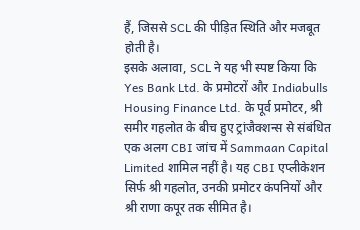हैं, जिससे SCL की पीड़ित स्थिति और मजबूत होती है।
इसके अलावा, SCL ने यह भी स्पष्ट किया कि Yes Bank Ltd. के प्रमोटरों और Indiabulls Housing Finance Ltd. के पूर्व प्रमोटर, श्री समीर गहलोत के बीच हुए ट्रांजैक्शन्स से संबंधित एक अलग CBI जांच में Sammaan Capital Limited शामिल नहीं है। यह CBI एप्लीकेशन सिर्फ श्री गहलोत, उनकी प्रमोटर कंपनियों और श्री राणा कपूर तक सीमित है।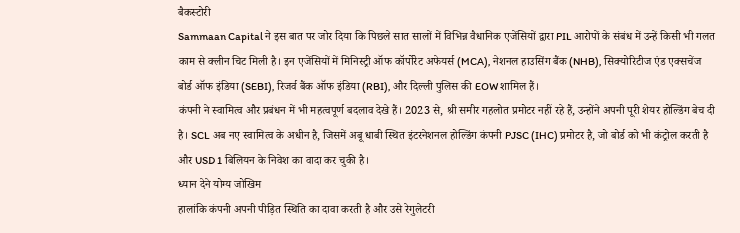बैकस्टोरी
Sammaan Capital ने इस बात पर जोर दिया कि पिछले सात सालों में विभिन्न वैधानिक एजेंसियों द्वारा PIL आरोपों के संबंध में उन्हें किसी भी गलत काम से क्लीन चिट मिली है। इन एजेंसियों में मिनिस्ट्री ऑफ कॉर्पोरेट अफेयर्स (MCA), नेशनल हाउसिंग बैंक (NHB), सिक्योरिटीज एंड एक्सचेंज बोर्ड ऑफ इंडिया (SEBI), रिजर्व बैंक ऑफ इंडिया (RBI), और दिल्ली पुलिस की EOW शामिल हैं।
कंपनी ने स्वामित्व और प्रबंधन में भी महत्वपूर्ण बदलाव देखे हैं। 2023 से, श्री समीर गहलोत प्रमोटर नहीं रहे हैं, उन्होंने अपनी पूरी शेयर होल्डिंग बेच दी है। SCL अब नए स्वामित्व के अधीन है, जिसमें अबू धाबी स्थित इंटरनेशनल होल्डिंग कंपनी PJSC (IHC) प्रमोटर है, जो बोर्ड को भी कंट्रोल करती है और USD 1 बिलियन के निवेश का वादा कर चुकी है।
ध्यान देने योग्य जोखिम
हालांकि कंपनी अपनी पीड़ित स्थिति का दावा करती है और उसे रेगुलेटरी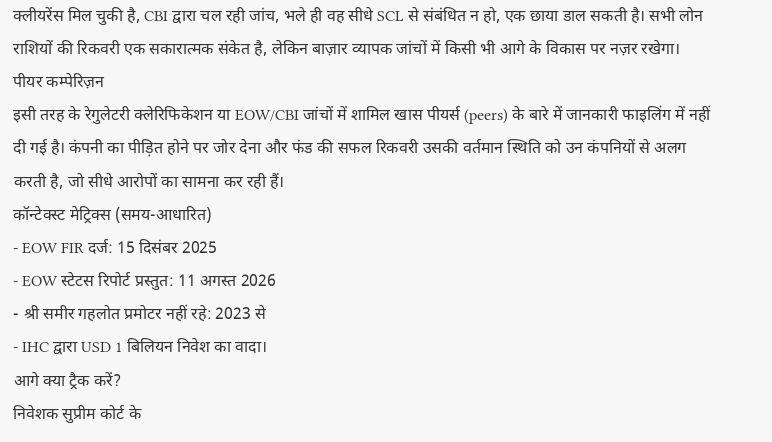क्लीयरेंस मिल चुकी है, CBI द्वारा चल रही जांच, भले ही वह सीधे SCL से संबंधित न हो, एक छाया डाल सकती है। सभी लोन राशियों की रिकवरी एक सकारात्मक संकेत है, लेकिन बाज़ार व्यापक जांचों में किसी भी आगे के विकास पर नज़र रखेगा।
पीयर कम्पेरिज़न
इसी तरह के रेगुलेटरी क्लेरिफिकेशन या EOW/CBI जांचों में शामिल खास पीयर्स (peers) के बारे में जानकारी फाइलिंग में नहीं दी गई है। कंपनी का पीड़ित होने पर जोर देना और फंड की सफल रिकवरी उसकी वर्तमान स्थिति को उन कंपनियों से अलग करती है, जो सीधे आरोपों का सामना कर रही हैं।
कॉन्टेक्स्ट मेट्रिक्स (समय-आधारित)
- EOW FIR दर्ज: 15 दिसंबर 2025
- EOW स्टेटस रिपोर्ट प्रस्तुत: 11 अगस्त 2026
- श्री समीर गहलोत प्रमोटर नहीं रहे: 2023 से
- IHC द्वारा USD 1 बिलियन निवेश का वादा।
आगे क्या ट्रैक करें?
निवेशक सुप्रीम कोर्ट के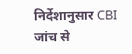निर्देशानुसार CBI जांच से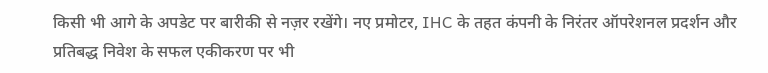किसी भी आगे के अपडेट पर बारीकी से नज़र रखेंगे। नए प्रमोटर, IHC के तहत कंपनी के निरंतर ऑपरेशनल प्रदर्शन और प्रतिबद्ध निवेश के सफल एकीकरण पर भी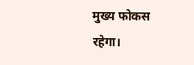मुख्य फोकस रहेगा।